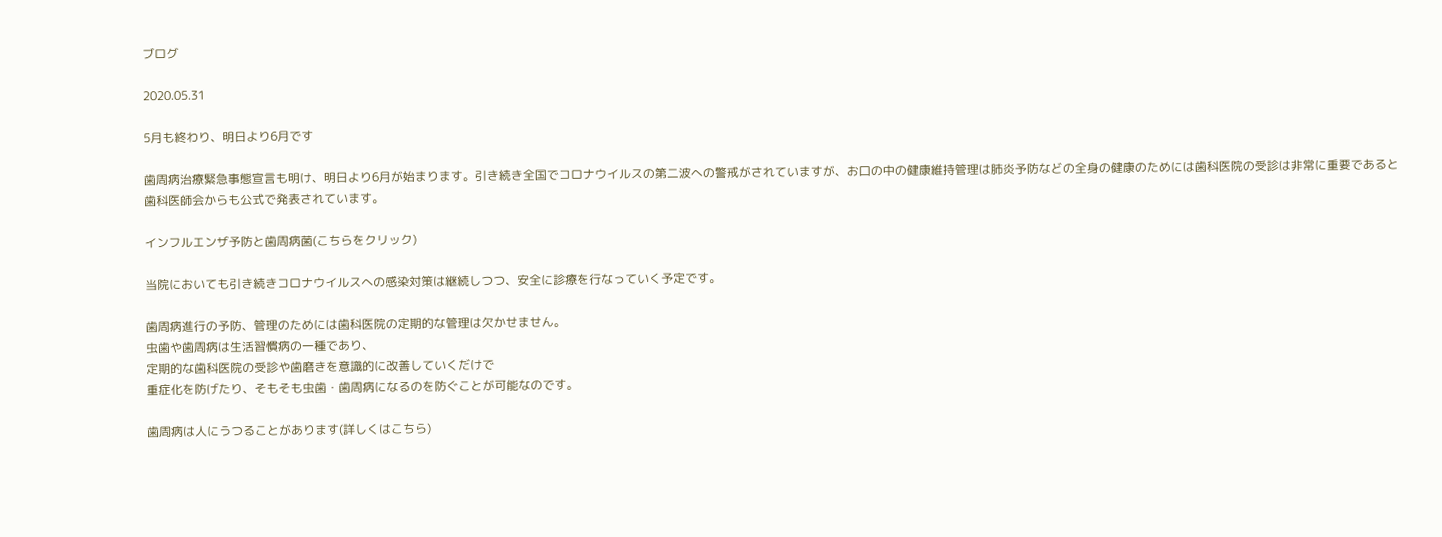ブログ

2020.05.31

5月も終わり、明日より6月です

歯周病治療緊急事態宣言も明け、明日より6月が始まります。引き続き全国でコロナウイルスの第二波への警戒がされていますが、お口の中の健康維持管理は肺炎予防などの全身の健康のためには歯科医院の受診は非常に重要であると歯科医師会からも公式で発表されています。

インフルエンザ予防と歯周病菌(こちらをクリック)

当院においても引き続きコロナウイルスへの感染対策は継続しつつ、安全に診療を行なっていく予定です。

歯周病進行の予防、管理のためには歯科医院の定期的な管理は欠かせません。
虫歯や歯周病は生活習慣病の一種であり、
定期的な歯科医院の受診や歯磨きを意識的に改善していくだけで
重症化を防げたり、そもそも虫歯・歯周病になるのを防ぐことが可能なのです。

歯周病は人にうつることがあります(詳しくはこちら)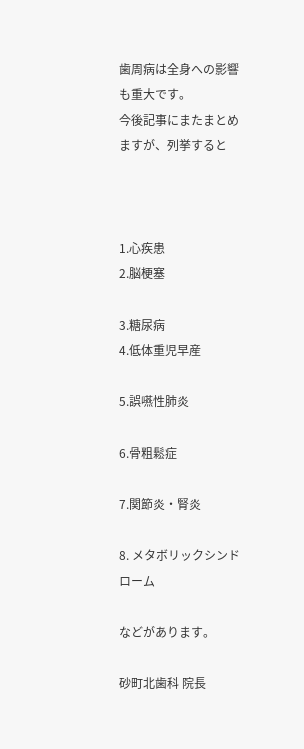歯周病は全身への影響も重大です。
今後記事にまたまとめますが、列挙すると



1.心疾患
2.脳梗塞

3.糖尿病
4.低体重児早産

5.誤嚥性肺炎

6.骨粗鬆症

7.関節炎・腎炎

8. メタボリックシンドローム

などがあります。

砂町北歯科 院長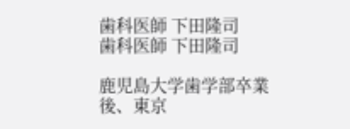歯科医師 下田隆司
歯科医師 下田隆司

鹿児島大学歯学部卒業後、東京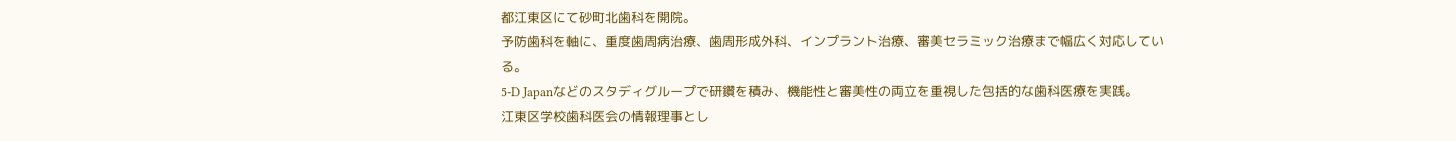都江東区にて砂町北歯科を開院。
予防歯科を軸に、重度歯周病治療、歯周形成外科、インプラント治療、審美セラミック治療まで幅広く対応している。
5-D Japanなどのスタディグループで研鑽を積み、機能性と審美性の両立を重視した包括的な歯科医療を実践。
江東区学校歯科医会の情報理事とし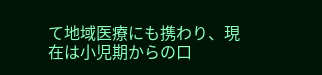て地域医療にも携わり、現在は小児期からの口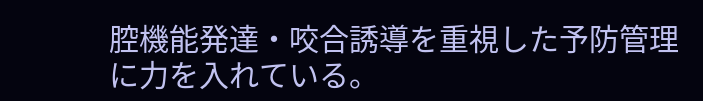腔機能発達・咬合誘導を重視した予防管理に力を入れている。